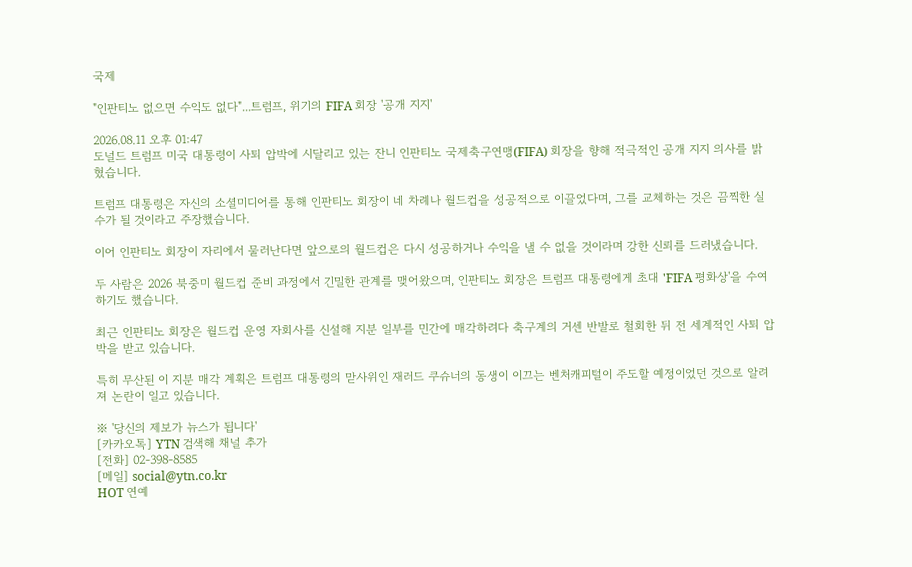국제

"인판티노 없으면 수익도 없다"...트럼프, 위기의 FIFA 회장 '공개 지지'

2026.08.11 오후 01:47
도널드 트럼프 미국 대통령이 사퇴 압박에 시달리고 있는 잔니 인판티노 국제축구연맹(FIFA) 회장을 향해 적극적인 공개 지지 의사를 밝혔습니다.

트럼프 대통령은 자신의 소셜미디어를 통해 인판티노 회장이 네 차례나 월드컵을 성공적으로 이끌었다며, 그를 교체하는 것은 끔찍한 실수가 될 것이라고 주장했습니다.

이어 인판티노 회장이 자리에서 물러난다면 앞으로의 월드컵은 다시 성공하거나 수익을 낼 수 없을 것이라며 강한 신뢰를 드러냈습니다.

두 사람은 2026 북중미 월드컵 준비 과정에서 긴밀한 관계를 맺어왔으며, 인판티노 회장은 트럼프 대통령에게 초대 'FIFA 평화상'을 수여하기도 했습니다.

최근 인판티노 회장은 월드컵 운영 자회사를 신설해 지분 일부를 민간에 매각하려다 축구계의 거센 반발로 철회한 뒤 전 세계적인 사퇴 압박을 받고 있습니다.

특히 무산된 이 지분 매각 계획은 트럼프 대통령의 맏사위인 재러드 쿠슈너의 동생이 이끄는 벤처캐피털이 주도할 예정이었던 것으로 알려져 논란이 일고 있습니다.

※ '당신의 제보가 뉴스가 됩니다'
[카카오톡] YTN 검색해 채널 추가
[전화] 02-398-8585
[메일] social@ytn.co.kr
HOT 연예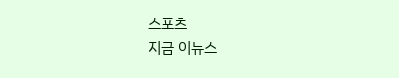스포츠
지금 이뉴스